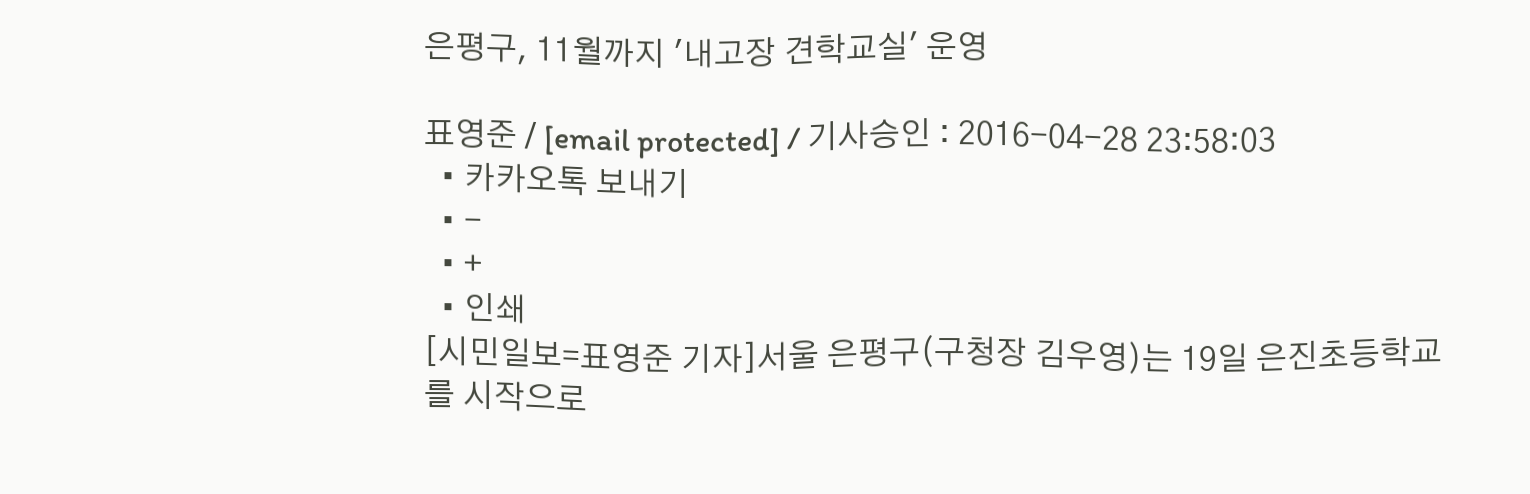은평구, 11월까지 '내고장 견학교실' 운영

표영준 / [email protected] / 기사승인 : 2016-04-28 23:58:03
  • 카카오톡 보내기
  • -
  • +
  • 인쇄
[시민일보=표영준 기자]서울 은평구(구청장 김우영)는 19일 은진초등학교를 시작으로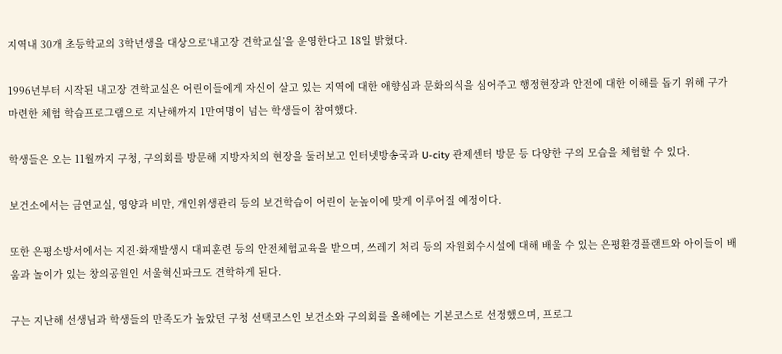지역내 30개 초등학교의 3학년생을 대상으로‘내고장 견학교실’을 운영한다고 18일 밝혔다.

1996년부터 시작된 내고장 견학교실은 어린이들에게 자신이 살고 있는 지역에 대한 애향심과 문화의식을 심어주고 행정현장과 안전에 대한 이해를 돕기 위해 구가 마련한 체험 학습프로그램으로 지난해까지 1만여명이 넘는 학생들이 참여했다.

학생들은 오는 11월까지 구청, 구의회를 방문해 지방자치의 현장을 둘러보고 인터넷방송국과 U-city 관제센터 방문 등 다양한 구의 모습을 체험할 수 있다.

보건소에서는 금연교실, 영양과 비만, 개인위생관리 등의 보건학습이 어린이 눈높이에 맞게 이루어질 예정이다.

또한 은평소방서에서는 지진·화재발생시 대피훈련 등의 안전체험교육을 받으며, 쓰레기 처리 등의 자원회수시설에 대해 배울 수 있는 은평환경플랜트와 아이들이 배움과 놀이가 있는 창의공원인 서울혁신파크도 견학하게 된다.

구는 지난해 선생님과 학생들의 만족도가 높았던 구청 선택코스인 보건소와 구의회를 올해에는 기본코스로 선정했으며, 프로그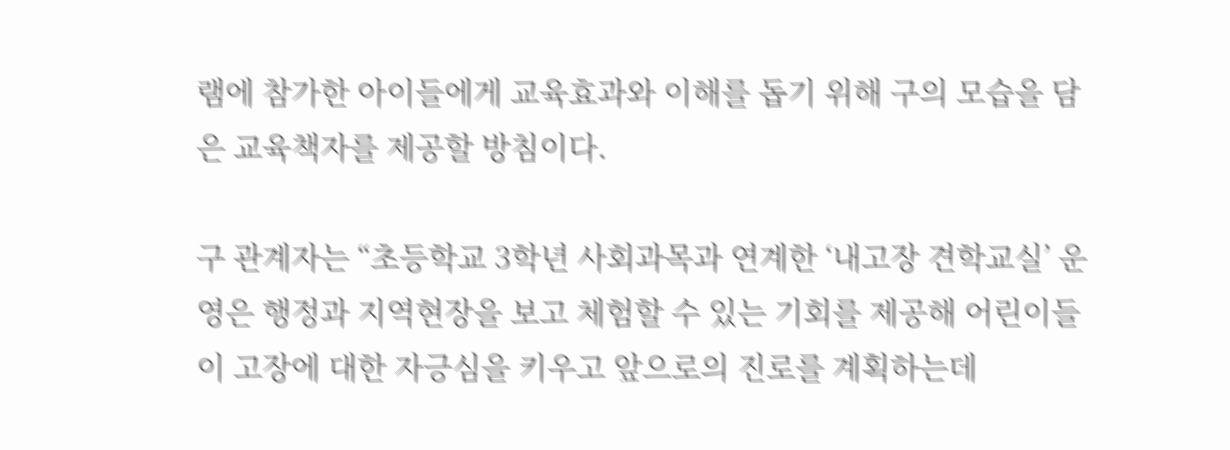램에 참가한 아이들에게 교육효과와 이해를 돕기 위해 구의 모습을 담은 교육책자를 제공할 방침이다.

구 관계자는 “초등학교 3학년 사회과목과 연계한 ‘내고장 견학교실’ 운영은 행정과 지역현장을 보고 체험할 수 있는 기회를 제공해 어린이들이 고장에 대한 자긍심을 키우고 앞으로의 진로를 계획하는데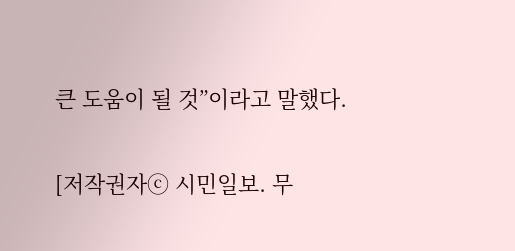큰 도움이 될 것”이라고 말했다.

[저작권자ⓒ 시민일보. 무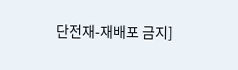단전재-재배포 금지]